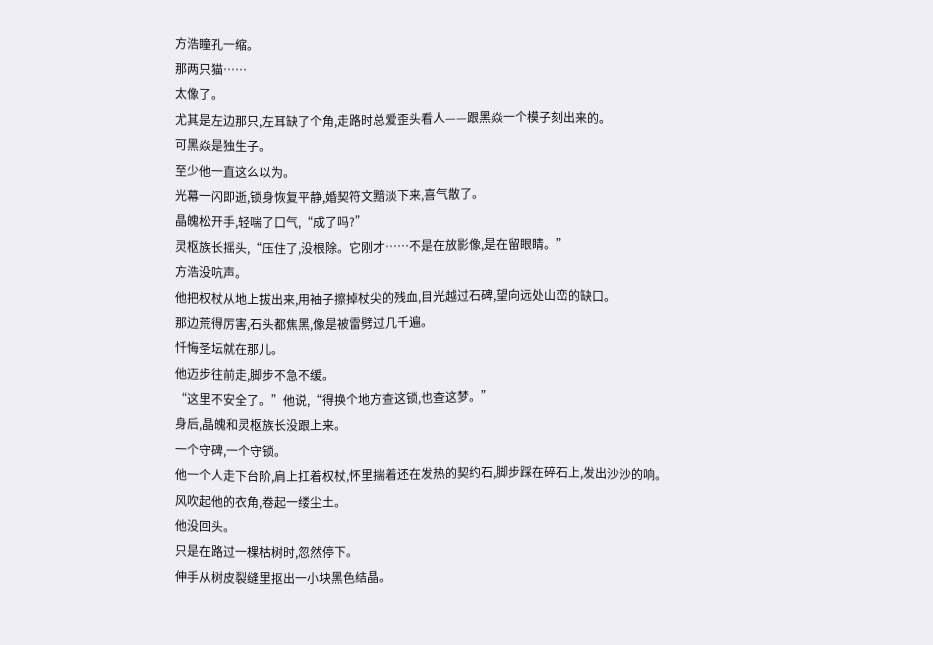方浩瞳孔一缩。
那两只猫……
太像了。
尤其是左边那只,左耳缺了个角,走路时总爱歪头看人——跟黑焱一个模子刻出来的。
可黑焱是独生子。
至少他一直这么以为。
光幕一闪即逝,锁身恢复平静,婚契符文黯淡下来,喜气散了。
晶魄松开手,轻喘了口气,“成了吗?”
灵枢族长摇头,“压住了,没根除。它刚才……不是在放影像,是在留眼睛。”
方浩没吭声。
他把权杖从地上拔出来,用袖子擦掉杖尖的残血,目光越过石碑,望向远处山峦的缺口。
那边荒得厉害,石头都焦黑,像是被雷劈过几千遍。
忏悔圣坛就在那儿。
他迈步往前走,脚步不急不缓。
“这里不安全了。”他说,“得换个地方查这锁,也查这梦。”
身后,晶魄和灵枢族长没跟上来。
一个守碑,一个守锁。
他一个人走下台阶,肩上扛着权杖,怀里揣着还在发热的契约石,脚步踩在碎石上,发出沙沙的响。
风吹起他的衣角,卷起一缕尘土。
他没回头。
只是在路过一棵枯树时,忽然停下。
伸手从树皮裂缝里抠出一小块黑色结晶。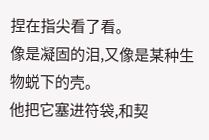捏在指尖看了看。
像是凝固的泪,又像是某种生物蜕下的壳。
他把它塞进符袋,和契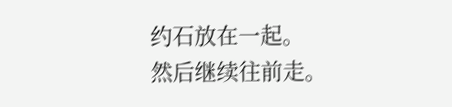约石放在一起。
然后继续往前走。